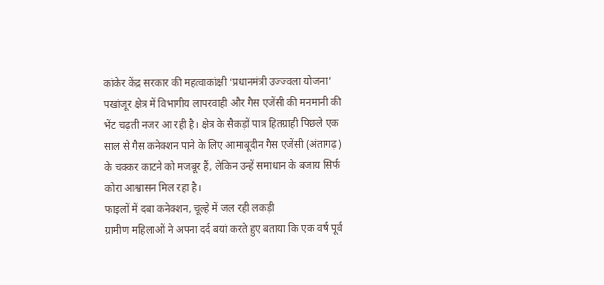कांकेर केंद्र सरकार की महत्वाकांक्षी ‘प्रधानमंत्री उज्ज्वला योजना’ पखांजूर क्षेत्र में विभागीय लापरवाही और गैस एजेंसी की मनमानी की भेंट चढ़ती नजर आ रही है। क्षेत्र के सैकड़ों पात्र हितग्राही पिछले एक साल से गैस कनेक्शन पाने के लिए आमाबूदीन गैस एजेंसी (अंतागढ़) के चक्कर काटने को मजबूर हैं, लेकिन उन्हें समाधान के बजाय सिर्फ कोरा आश्वासन मिल रहा है।
फाइलों में दबा कनेक्शन, चूल्हे में जल रही लकड़ी
ग्रामीण महिलाओं ने अपना दर्द बयां करते हुए बताया कि एक वर्ष पूर्व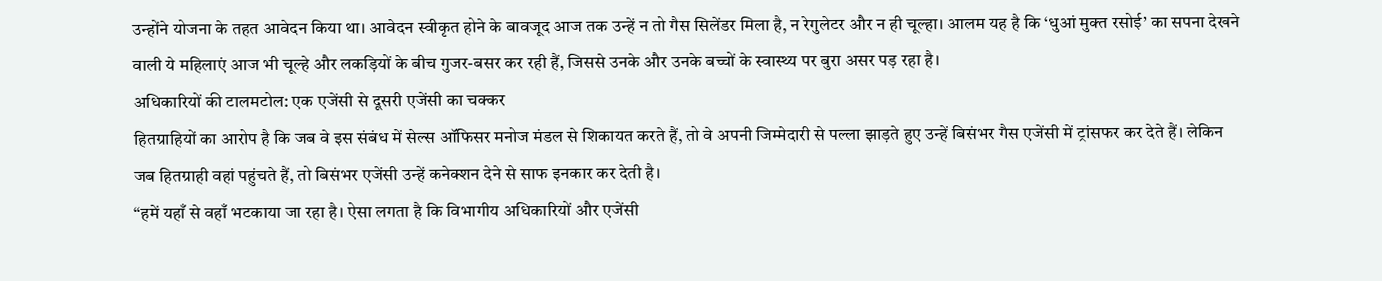उन्होंने योजना के तहत आवेदन किया था। आवेदन स्वीकृत होने के बावजूद आज तक उन्हें न तो गैस सिलेंडर मिला है, न रेगुलेटर और न ही चूल्हा। आलम यह है कि ‘धुआं मुक्त रसोई’ का सपना देखने वाली ये महिलाएं आज भी चूल्हे और लकड़ियों के बीच गुजर-बसर कर रही हैं, जिससे उनके और उनके बच्चों के स्वास्थ्य पर बुरा असर पड़ रहा है।
अधिकारियों की टालमटोल: एक एजेंसी से दूसरी एजेंसी का चक्कर
हितग्राहियों का आरोप है कि जब वे इस संबंध में सेल्स ऑफिसर मनोज मंडल से शिकायत करते हैं, तो वे अपनी जिम्मेदारी से पल्ला झाड़ते हुए उन्हें बिसंभर गैस एजेंसी में ट्रांसफर कर देते हैं। लेकिन जब हितग्राही वहां पहुंचते हैं, तो बिसंभर एजेंसी उन्हें कनेक्शन देने से साफ इनकार कर देती है।
“हमें यहाँ से वहाँ भटकाया जा रहा है। ऐसा लगता है कि विभागीय अधिकारियों और एजेंसी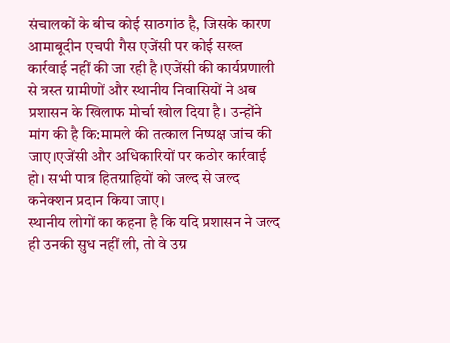संचालकों के बीच कोई साठगांठ है, जिसके कारण आमाबूदीन एचपी गैस एजेंसी पर कोई सख्त कार्रवाई नहीं की जा रही है।एजेंसी की कार्यप्रणाली से त्रस्त ग्रामीणों और स्थानीय निवासियों ने अब प्रशासन के खिलाफ मोर्चा खोल दिया है। उन्होंने मांग की है कि:मामले की तत्काल निष्पक्ष जांच की जाए।एजेंसी और अधिकारियों पर कठोर कार्रवाई हो। सभी पात्र हितग्राहियों को जल्द से जल्द कनेक्शन प्रदान किया जाए।
स्थानीय लोगों का कहना है कि यदि प्रशासन ने जल्द ही उनकी सुध नहीं ली, तो वे उग्र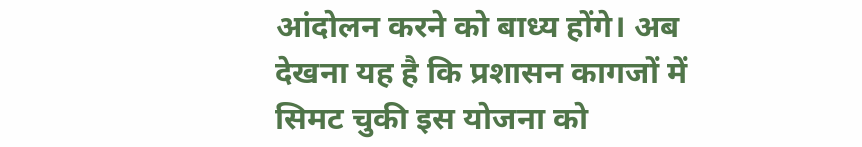आंदोलन करने को बाध्य होंगे। अब देखना यह है कि प्रशासन कागजों में सिमट चुकी इस योजना को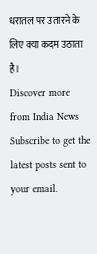धरातल पर उतारने के लिए क्या कदम उठाता है।
Discover more from India News
Subscribe to get the latest posts sent to your email.